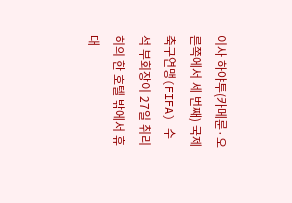이사 하야투(카메룬·오른쪽에서 세 번째) 국제축구연맹(FIFA) 수석 부회장이 27일 취리히의 한 호텔 밖에서 휴대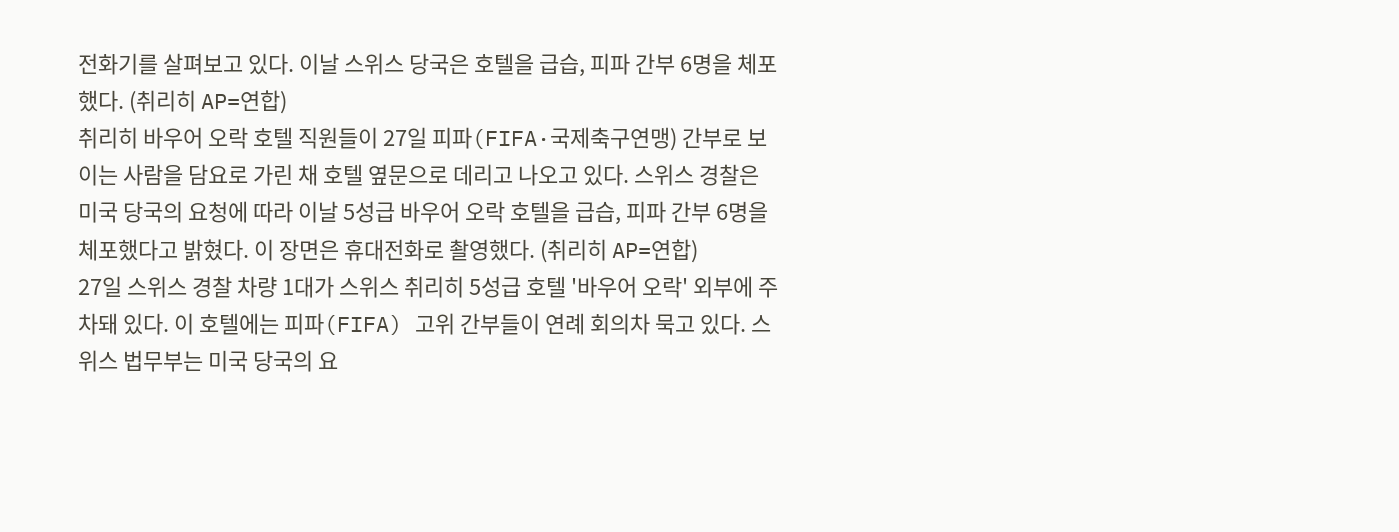전화기를 살펴보고 있다. 이날 스위스 당국은 호텔을 급습, 피파 간부 6명을 체포했다. (취리히 AP=연합)
취리히 바우어 오락 호텔 직원들이 27일 피파(FIFA·국제축구연맹) 간부로 보이는 사람을 담요로 가린 채 호텔 옆문으로 데리고 나오고 있다. 스위스 경찰은 미국 당국의 요청에 따라 이날 5성급 바우어 오락 호텔을 급습, 피파 간부 6명을 체포했다고 밝혔다. 이 장면은 휴대전화로 촬영했다. (취리히 AP=연합)
27일 스위스 경찰 차량 1대가 스위스 취리히 5성급 호텔 '바우어 오락' 외부에 주차돼 있다. 이 호텔에는 피파(FIFA) 고위 간부들이 연례 회의차 묵고 있다. 스위스 법무부는 미국 당국의 요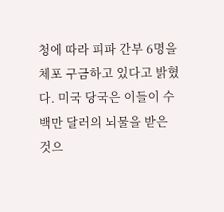청에 따라 피파 간부 6명을 체포 구금하고 있다고 밝혔다. 미국 당국은 이들이 수백만 달러의 뇌물을 받은 것으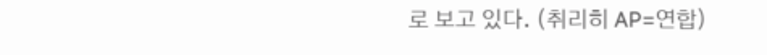로 보고 있다. (취리히 AP=연합)